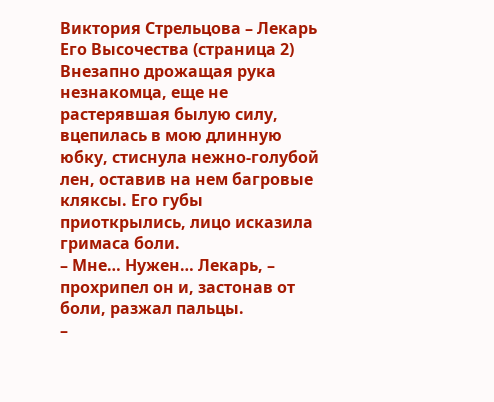Виктория Стрельцова – Лекарь Его Высочества (страница 2)
Внезапно дрожащая рука незнакомца, еще не растерявшая былую силу, вцепилась в мою длинную юбку, стиснула нежно-голубой лен, оставив на нем багровые кляксы. Его губы приоткрылись, лицо исказила гримаса боли.
– Мне… Нужен… Лекарь, – прохрипел он и, застонав от боли, разжал пальцы.
–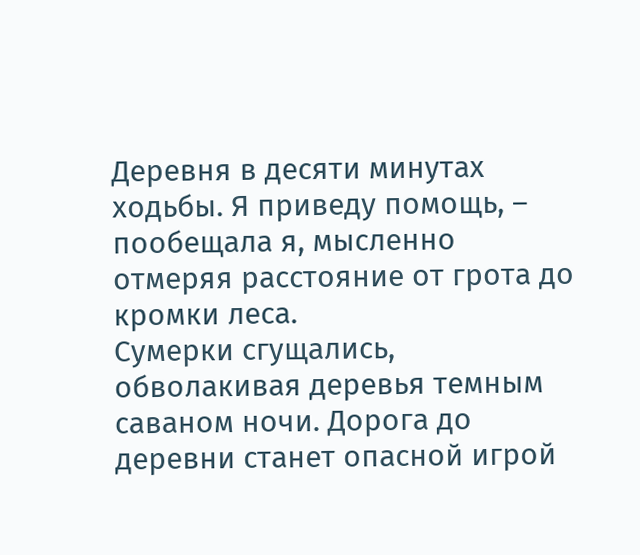Деревня в десяти минутах ходьбы. Я приведу помощь, – пообещала я, мысленно отмеряя расстояние от грота до кромки леса.
Сумерки сгущались, обволакивая деревья темным саваном ночи. Дорога до деревни станет опасной игрой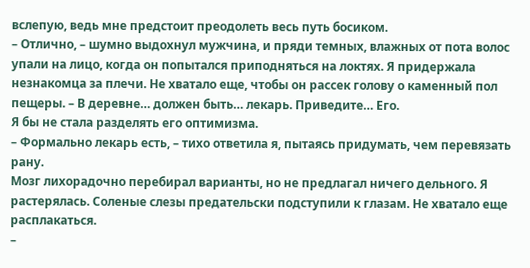вслепую, ведь мне предстоит преодолеть весь путь босиком.
– Отлично, – шумно выдохнул мужчина, и пряди темных, влажных от пота волос упали на лицо, когда он попытался приподняться на локтях. Я придержала незнакомца за плечи. Не хватало еще, чтобы он рассек голову о каменный пол пещеры. – В деревне… должен быть… лекарь. Приведите… Его.
Я бы не стала разделять его оптимизма.
– Формально лекарь есть, – тихо ответила я, пытаясь придумать, чем перевязать рану.
Мозг лихорадочно перебирал варианты, но не предлагал ничего дельного. Я растерялась. Соленые слезы предательски подступили к глазам. Не хватало еще расплакаться.
–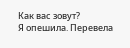Как вас зовут?
Я опешила. Перевела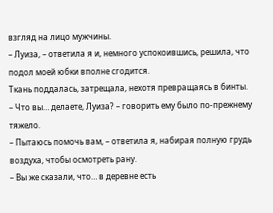взгляд на лицо мужчины.
– Луиза, – ответила я и, немного успокоившись, решила, что подол моей юбки вполне сгодится.
Ткань поддалась, затрещала, нехотя превращаясь в бинты.
– Что вы… делаете, Луиза? – говорить ему было по-прежнему тяжело.
– Пытаюсь помочь вам, – ответила я, набирая полную грудь воздуха, чтобы осмотреть рану.
– Вы же сказали, что… в деревне есть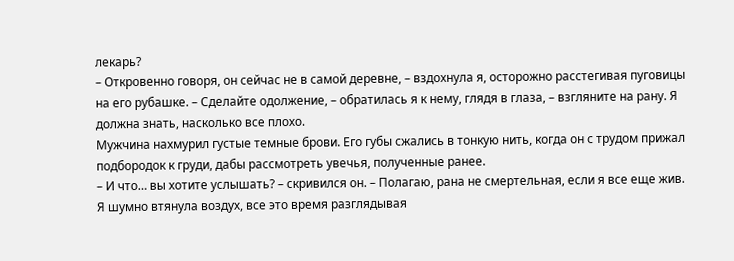лекарь?
– Откровенно говоря, он сейчас не в самой деревне, – вздохнула я, осторожно расстегивая пуговицы на его рубашке. – Сделайте одолжение, – обратилась я к нему, глядя в глаза, – взгляните на рану. Я должна знать, насколько все плохо.
Мужчина нахмурил густые темные брови. Его губы сжались в тонкую нить, когда он с трудом прижал подбородок к груди, дабы рассмотреть увечья, полученные ранее.
– И что… вы хотите услышать? – скривился он. – Полагаю, рана не смертельная, если я все еще жив.
Я шумно втянула воздух, все это время разглядывая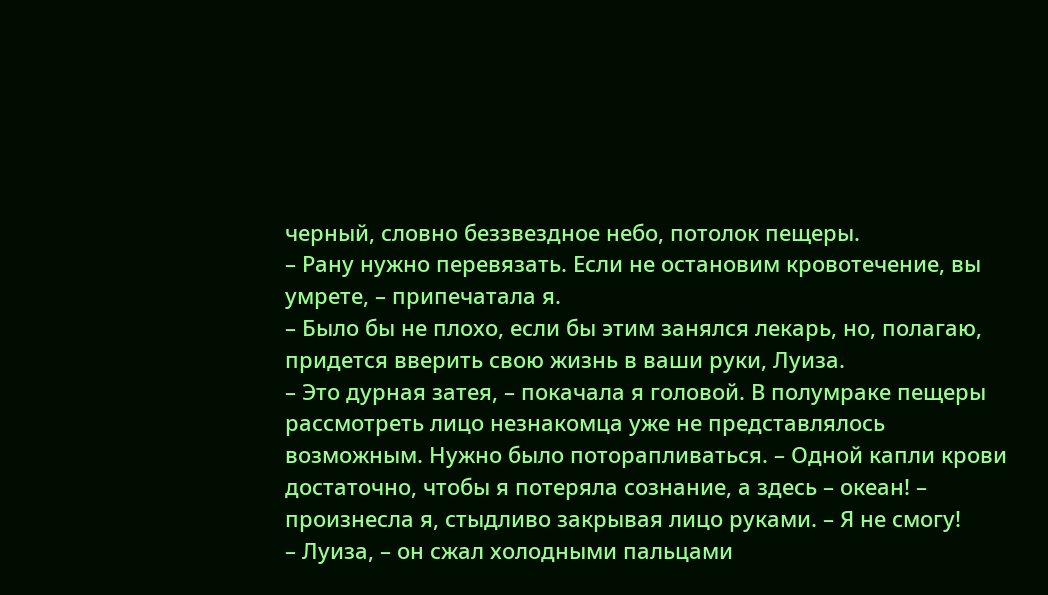черный, словно беззвездное небо, потолок пещеры.
– Рану нужно перевязать. Если не остановим кровотечение, вы умрете, – припечатала я.
– Было бы не плохо, если бы этим занялся лекарь, но, полагаю, придется вверить свою жизнь в ваши руки, Луиза.
– Это дурная затея, – покачала я головой. В полумраке пещеры рассмотреть лицо незнакомца уже не представлялось возможным. Нужно было поторапливаться. – Одной капли крови достаточно, чтобы я потеряла сознание, а здесь – океан! – произнесла я, стыдливо закрывая лицо руками. – Я не смогу!
– Луиза, – он сжал холодными пальцами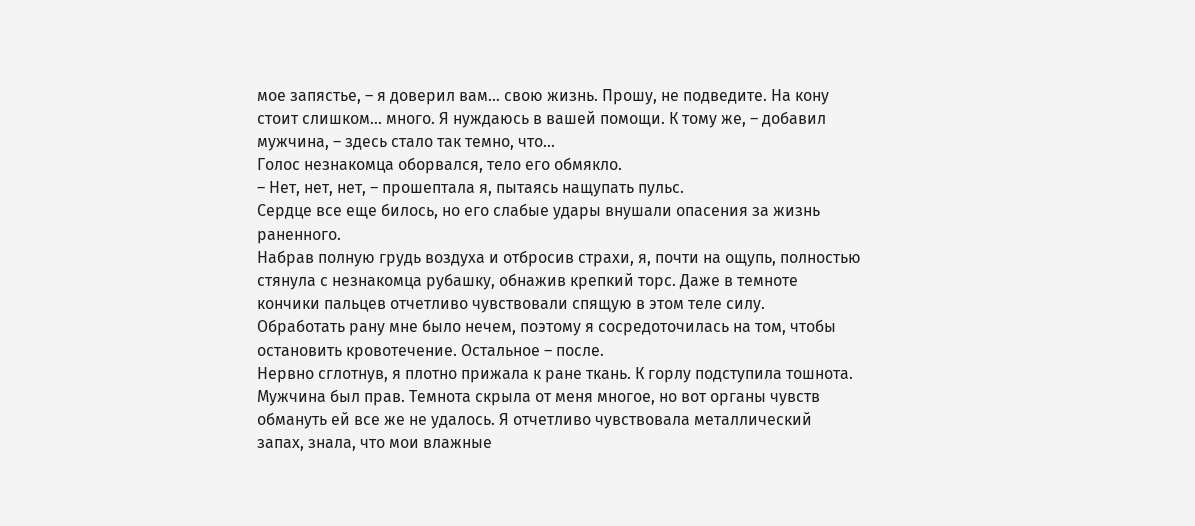мое запястье, – я доверил вам… свою жизнь. Прошу, не подведите. На кону стоит слишком… много. Я нуждаюсь в вашей помощи. К тому же, – добавил мужчина, – здесь стало так темно, что…
Голос незнакомца оборвался, тело его обмякло.
– Нет, нет, нет, – прошептала я, пытаясь нащупать пульс.
Сердце все еще билось, но его слабые удары внушали опасения за жизнь раненного.
Набрав полную грудь воздуха и отбросив страхи, я, почти на ощупь, полностью стянула с незнакомца рубашку, обнажив крепкий торс. Даже в темноте кончики пальцев отчетливо чувствовали спящую в этом теле силу.
Обработать рану мне было нечем, поэтому я сосредоточилась на том, чтобы остановить кровотечение. Остальное – после.
Нервно сглотнув, я плотно прижала к ране ткань. К горлу подступила тошнота. Мужчина был прав. Темнота скрыла от меня многое, но вот органы чувств обмануть ей все же не удалось. Я отчетливо чувствовала металлический запах, знала, что мои влажные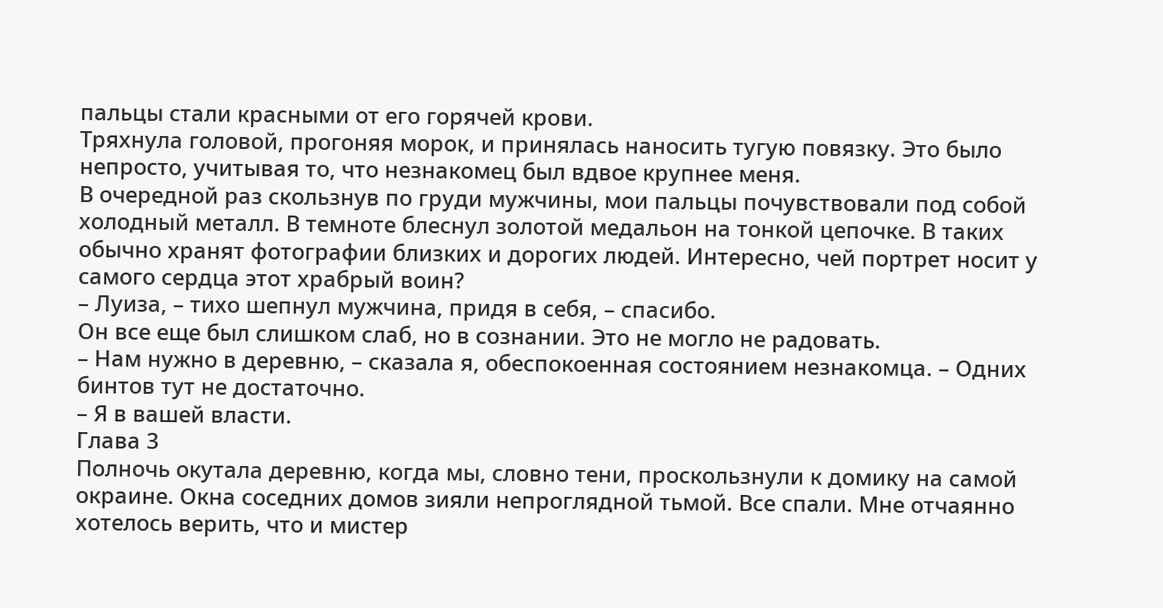пальцы стали красными от его горячей крови.
Тряхнула головой, прогоняя морок, и принялась наносить тугую повязку. Это было непросто, учитывая то, что незнакомец был вдвое крупнее меня.
В очередной раз скользнув по груди мужчины, мои пальцы почувствовали под собой холодный металл. В темноте блеснул золотой медальон на тонкой цепочке. В таких обычно хранят фотографии близких и дорогих людей. Интересно, чей портрет носит у самого сердца этот храбрый воин?
– Луиза, – тихо шепнул мужчина, придя в себя, – спасибо.
Он все еще был слишком слаб, но в сознании. Это не могло не радовать.
– Нам нужно в деревню, – сказала я, обеспокоенная состоянием незнакомца. – Одних бинтов тут не достаточно.
– Я в вашей власти.
Глава 3
Полночь окутала деревню, когда мы, словно тени, проскользнули к домику на самой окраине. Окна соседних домов зияли непроглядной тьмой. Все спали. Мне отчаянно хотелось верить, что и мистер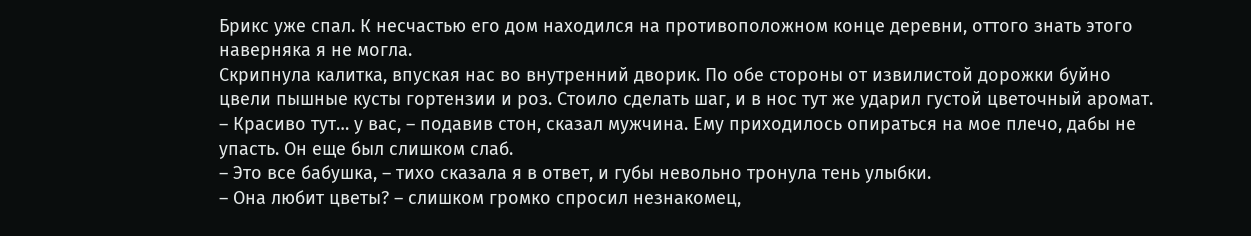Брикс уже спал. К несчастью его дом находился на противоположном конце деревни, оттого знать этого наверняка я не могла.
Скрипнула калитка, впуская нас во внутренний дворик. По обе стороны от извилистой дорожки буйно цвели пышные кусты гортензии и роз. Стоило сделать шаг, и в нос тут же ударил густой цветочный аромат.
– Красиво тут… у вас, – подавив стон, сказал мужчина. Ему приходилось опираться на мое плечо, дабы не упасть. Он еще был слишком слаб.
– Это все бабушка, – тихо сказала я в ответ, и губы невольно тронула тень улыбки.
– Она любит цветы? – слишком громко спросил незнакомец,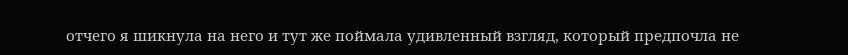отчего я шикнула на него и тут же поймала удивленный взгляд, который предпочла не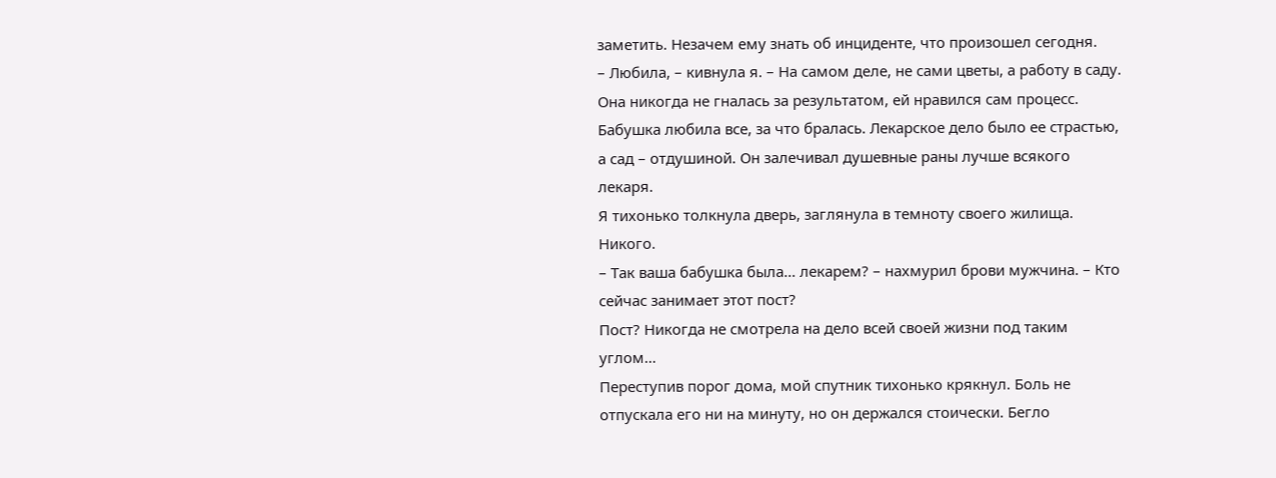заметить. Незачем ему знать об инциденте, что произошел сегодня.
– Любила, – кивнула я. – На самом деле, не сами цветы, а работу в саду. Она никогда не гналась за результатом, ей нравился сам процесс. Бабушка любила все, за что бралась. Лекарское дело было ее страстью, а сад – отдушиной. Он залечивал душевные раны лучше всякого лекаря.
Я тихонько толкнула дверь, заглянула в темноту своего жилища. Никого.
– Так ваша бабушка была… лекарем? – нахмурил брови мужчина. – Кто сейчас занимает этот пост?
Пост? Никогда не смотрела на дело всей своей жизни под таким углом…
Переступив порог дома, мой спутник тихонько крякнул. Боль не отпускала его ни на минуту, но он держался стоически. Бегло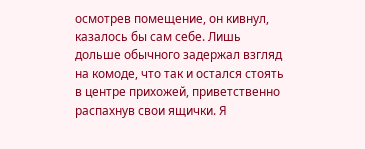осмотрев помещение, он кивнул, казалось бы сам себе. Лишь дольше обычного задержал взгляд на комоде, что так и остался стоять в центре прихожей, приветственно распахнув свои ящички. Я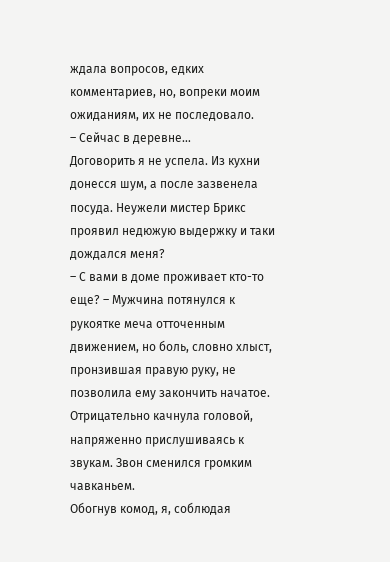ждала вопросов, едких комментариев, но, вопреки моим ожиданиям, их не последовало.
– Сейчас в деревне…
Договорить я не успела. Из кухни донесся шум, а после зазвенела посуда. Неужели мистер Брикс проявил недюжую выдержку и таки дождался меня?
– С вами в доме проживает кто-то еще? – Мужчина потянулся к рукоятке меча отточенным движением, но боль, словно хлыст, пронзившая правую руку, не позволила ему закончить начатое.
Отрицательно качнула головой, напряженно прислушиваясь к звукам. Звон сменился громким чавканьем.
Обогнув комод, я, соблюдая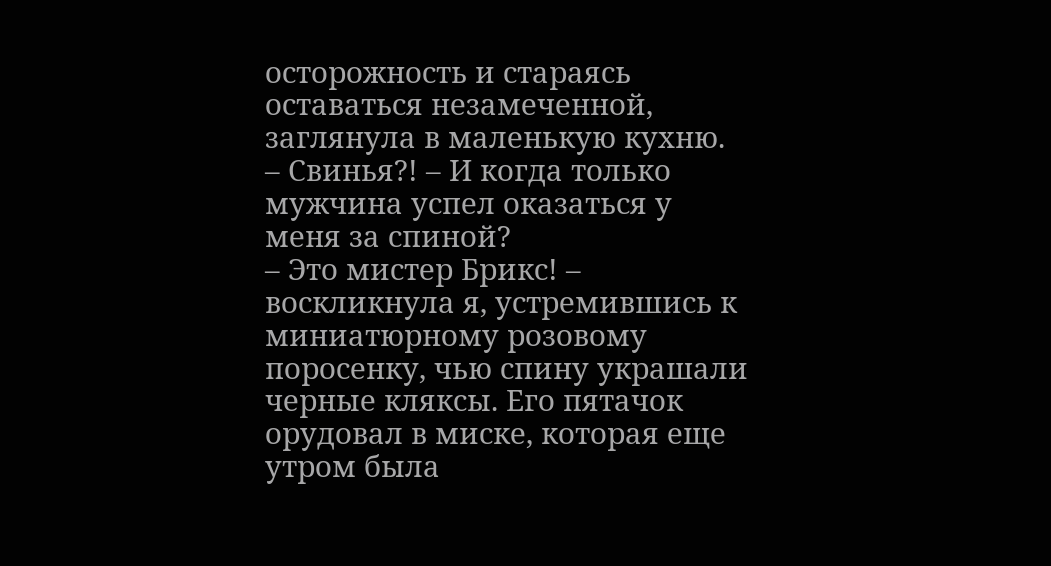осторожность и стараясь оставаться незамеченной, заглянула в маленькую кухню.
– Свинья?! – И когда только мужчина успел оказаться у меня за спиной?
– Это мистер Брикс! – воскликнула я, устремившись к миниатюрному розовому поросенку, чью спину украшали черные кляксы. Его пятачок орудовал в миске, которая еще утром была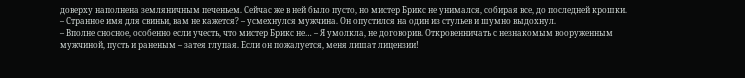доверху наполнена земляничным печеньем. Сейчас же в ней было пусто, но мистер Брикс не унимался, собирая все, до последней крошки.
– Странное имя для свиньи, вам не кажется? – усмехнулся мужчина. Он опустился на один из стульев и шумно выдохнул.
– Вполне сносное, особенно если учесть, что мистер Брикс не… – Я умолкла, не договорив. Откровенничать с незнакомым вооруженным мужчиной, пусть и раненым – затея глупая. Если он пожалуется, меня лишат лицензии!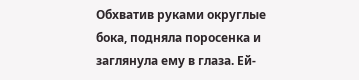Обхватив руками округлые бока, подняла поросенка и заглянула ему в глаза. Ей-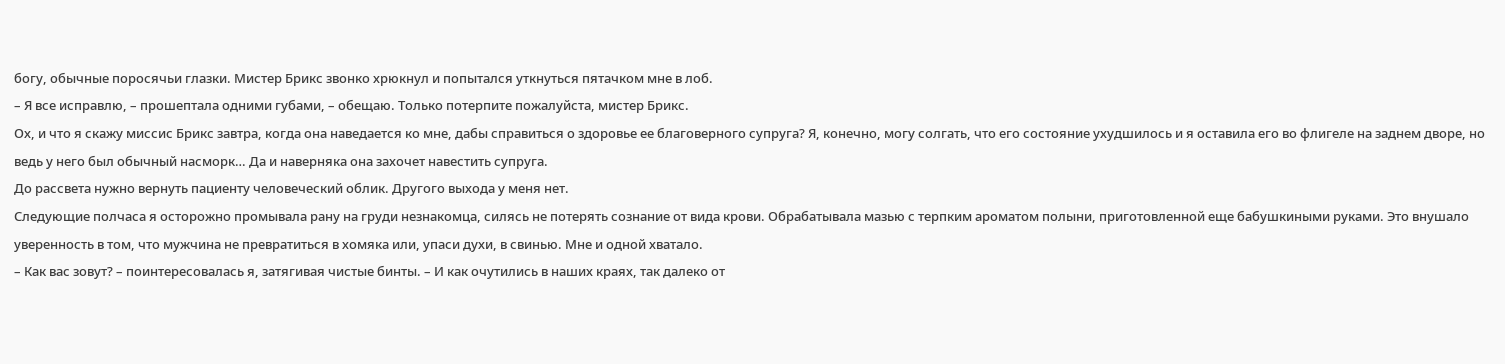богу, обычные поросячьи глазки. Мистер Брикс звонко хрюкнул и попытался уткнуться пятачком мне в лоб.
– Я все исправлю, – прошептала одними губами, – обещаю. Только потерпите пожалуйста, мистер Брикс.
Ох, и что я скажу миссис Брикс завтра, когда она наведается ко мне, дабы справиться о здоровье ее благоверного супруга? Я, конечно, могу солгать, что его состояние ухудшилось и я оставила его во флигеле на заднем дворе, но ведь у него был обычный насморк… Да и наверняка она захочет навестить супруга.
До рассвета нужно вернуть пациенту человеческий облик. Другого выхода у меня нет.
Следующие полчаса я осторожно промывала рану на груди незнакомца, силясь не потерять сознание от вида крови. Обрабатывала мазью с терпким ароматом полыни, приготовленной еще бабушкиными руками. Это внушало уверенность в том, что мужчина не превратиться в хомяка или, упаси духи, в свинью. Мне и одной хватало.
– Как вас зовут? – поинтересовалась я, затягивая чистые бинты. – И как очутились в наших краях, так далеко от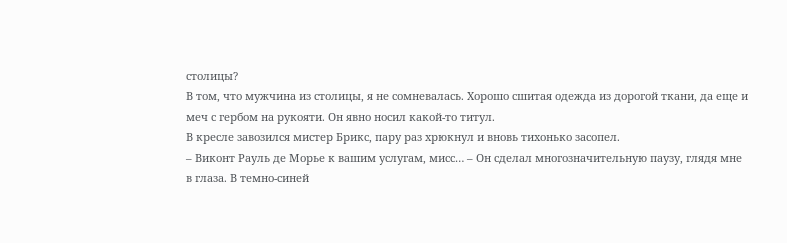столицы?
В том, что мужчина из столицы, я не сомневалась. Хорошо сшитая одежда из дорогой ткани, да еще и меч с гербом на рукояти. Он явно носил какой-то титул.
В кресле завозился мистер Брикс, пару раз хрюкнул и вновь тихонько засопел.
– Виконт Рауль де Морье к вашим услугам, мисс… – Он сделал многозначительную паузу, глядя мне в глаза. В темно-синей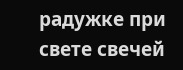радужке при свете свечей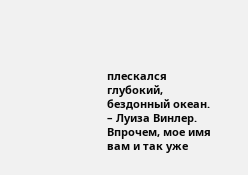плескался глубокий, бездонный океан.
– Луиза Винлер. Впрочем, мое имя вам и так уже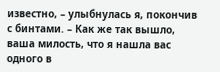известно, – улыбнулась я, покончив с бинтами. – Как же так вышло, ваша милость, что я нашла вас одного в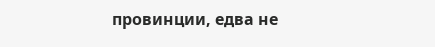провинции, едва не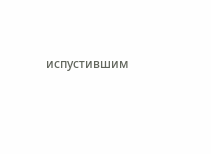испустившим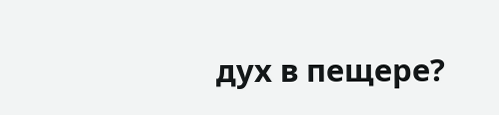дух в пещере?